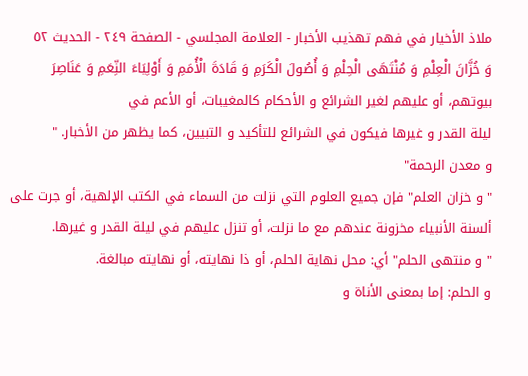ملاذ الأخيار في فهم تهذيب الأخبار - العلامة المجلسي - الصفحة ٢٤٩ - الحديث ٥٢
وَ خُزَّانَ الْعِلْمِ وَ مُنْتَهَى الْحِلْمِ وَ أُصُولَ الْكَرَمِ وَ قَادَةَ الْأُمَمِ وَ أَوْلِيَاءَ النِّعَمِ وَ عَنَاصِرَ
بيوتهم، أو عليهم لغير الشرائع و الأحكام كالمغيبات، أو الأعم في
ليلة القدر و غيرها فيكون في الشرائع للتأكيد و التبيين، كما يظهر من الأخبار. "
و معدن الرحمة"
" و خزان العلم" فإن جميع العلوم التي نزلت من السماء في الكتب الإلهية، أو جرت على ألسنة الأنبياء مخزونة عندهم مع ما نزلت، أو تنزل عليهم في ليلة القدر و غيرها.
" و منتهى الحلم" أي: محل نهاية الحلم، أو ذا نهايته، أو نهايته مبالغة.
و الحلم: إما بمعنى الأناة و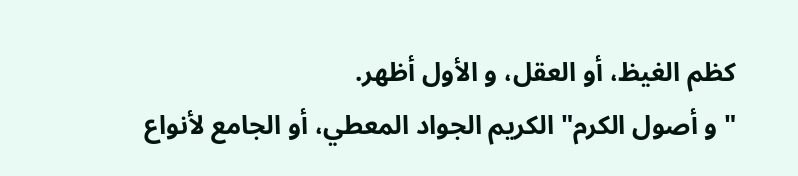كظم الغيظ، أو العقل، و الأول أظهر.
" و أصول الكرم" الكريم الجواد المعطي، أو الجامع لأنواع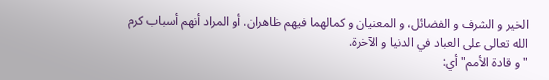الخير و الشرف و الفضائل، و المعنيان و كمالهما فيهم ظاهران. أو المراد أنهم أسباب كرم الله تعالى على العباد في الدنيا و الآخرة.
" و قادة الأمم" أي: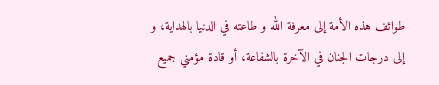طوائف هذه الأمة إلى معرفة الله و طاعته في الدنيا بالهداية، و إلى درجات الجنان في الآخرة بالشفاعة، أو قادة مؤمني جميع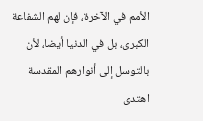الأمم في الآخرة، فإن لهم الشفاعة الكبرى، بل في الدنيا أيضا، لأن بالتوسل إلى أنوارهم المقدسة اهتدى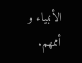الأنبياء و أممهم.